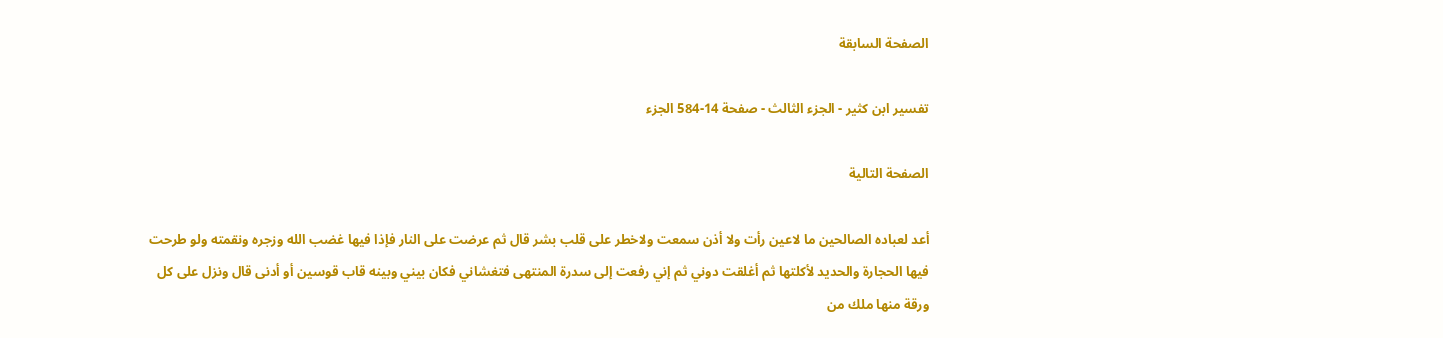الصفحة السابقة

تفسير ابن كثير - الجزء الثالث - صفحة 14-584 الجزء

الصفحة التالية

أعد لعباده الصالحين ما لاعين رأت ولا أذن سمعت ولاخطر على قلب بشر قال ثم عرضت على النار فإذا فيها غضب الله وزجره ونقمته ولو طرحت فيها الحجارة والحديد لأكلتها ثم أغلقت دوني ثم إني رفعت إلى سدرة المنتهى فتغشاني فكان بيني وبينه قاب قوسين أو أدنى قال ونزل على كل ورقة منها ملك من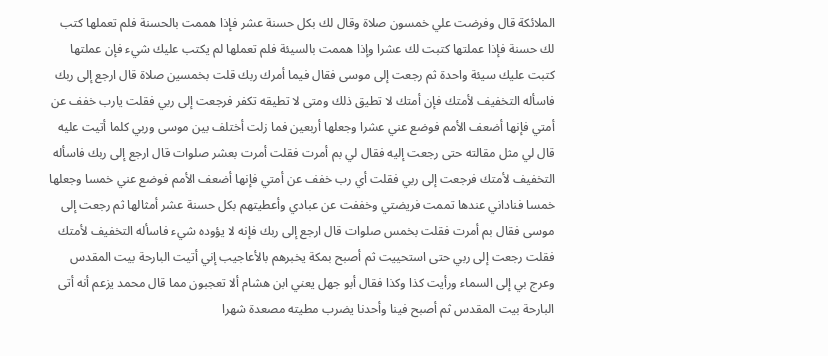الملائكة قال وفرضت علي خمسون صلاة وقال لك بكل حسنة عشر فإذا هممت بالحسنة فلم تعملها كتب لك حسنة فإذا عملتها كتبت لك عشرا وإذا هممت بالسيئة فلم تعملها لم يكتب عليك شيء فإن عملتها كتبت عليك سيئة واحدة ثم رجعت إلى موسى فقال فيما أمرك ربك قلت بخمسين صلاة قال ارجع إلى ربك فاسأله التخفيف لأمتك فإن أمتك لا تطيق ذلك ومتى لا تطيقه تكفر فرجعت إلى ربي فقلت يارب خفف عن أمتي فإنها أضعف الأمم فوضع عني عشرا وجعلها أربعين فما زلت أختلف بين موسى وربي كلما أتيت عليه قال لي مثل مقالته حتى رجعت إليه فقال لي بم أمرت فقلت أمرت بعشر صلوات قال ارجع إلى ربك فاسأله التخفيف لأمتك فرجعت إلى ربي فقلت أي رب خفف عن أمتي فإنها أضعف الأمم فوضع عني خمسا وجعلها خمسا فناداني عندها تممت فريضتي وخففت عن عبادي وأعطيتهم بكل حسنة عشر أمثالها ثم رجعت إلى موسى فقال بم أمرت فقلت بخمس صلوات قال ارجع إلى ربك فإنه لا يؤوده شيء فاسأله التخفيف لأمتك فقلت رجعت إلى ربي حتى استحييت ثم أصبح بمكة يخبرهم بالأعاجيب إني أتيت البارحة بيت المقدس وعرج بي إلى السماء ورأيت كذا وكذا فقال أبو جهل يعني ابن هشام ألا تعجبون مما قال محمد يزعم أنه أتى البارحة بيت المقدس ثم أصبح فينا وأحدنا يضرب مطيته مصعدة شهرا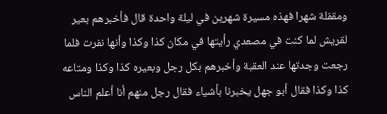ومقفلة شهرا فهذه مسيرة شهرين في ليلة واحدة قال فأخبرهم بعير لقريش لما كنت في مصعدي رأيتها في مكان كذا وكذا وأنها نفرت فلما رجعت وجدتها عند العقبة وأخبرهم بكل رجل وبعيره كذا وكذا ومتاعه كذا وكذا فقال أبو جهل يخبرنا بأشياء فقال رجل منهم أنا أعلم الناس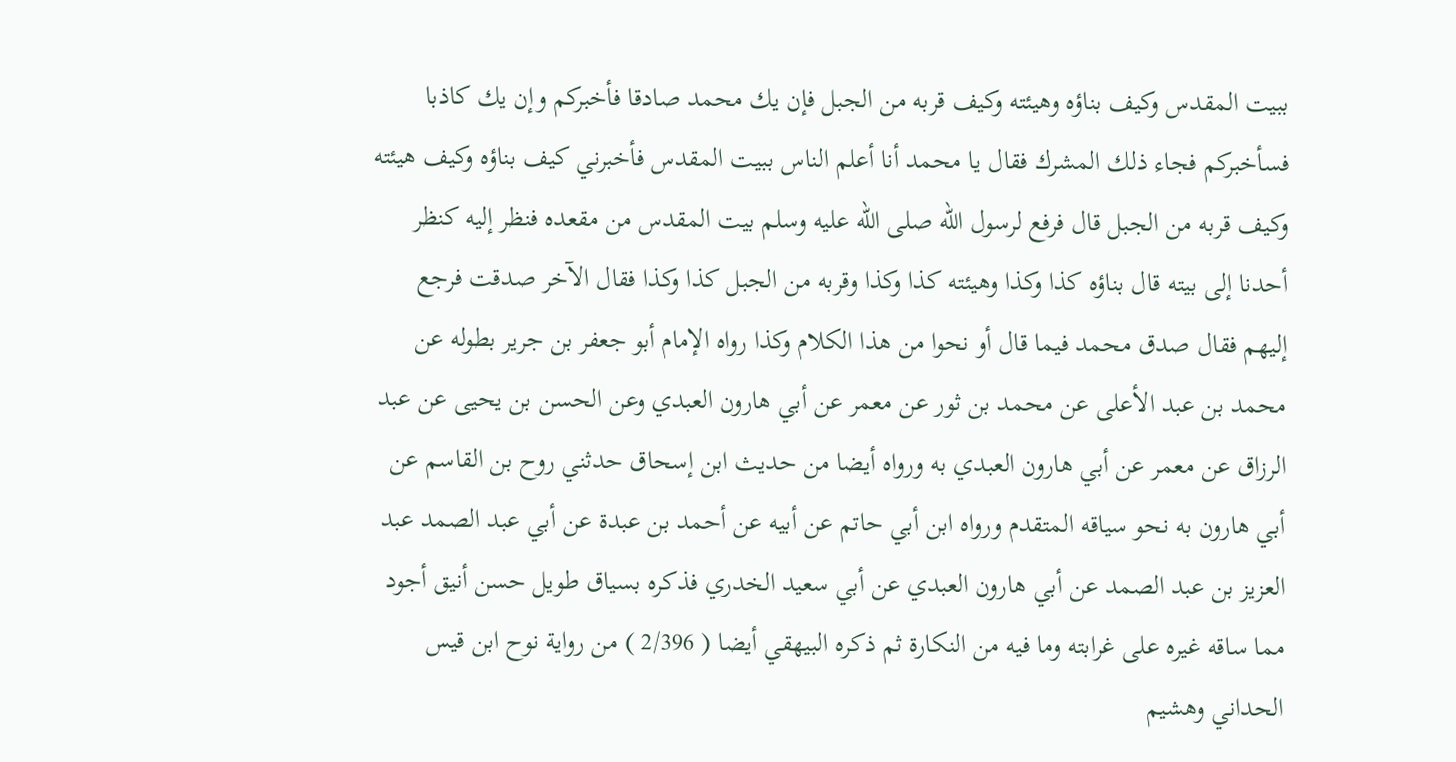ببيت المقدس وكيف بناؤه وهيئته وكيف قربه من الجبل فإن يك محمد صادقا فأخبركم وإن يك كاذبا فسأخبركم فجاء ذلك المشرك فقال يا محمد أنا أعلم الناس ببيت المقدس فأخبرني كيف بناؤه وكيف هيئته وكيف قربه من الجبل قال فرفع لرسول الله صلى الله عليه وسلم بيت المقدس من مقعده فنظر إليه كنظر أحدنا إلى بيته قال بناؤه كذا وكذا وهيئته كذا وكذا وقربه من الجبل كذا وكذا فقال الآخر صدقت فرجع إليهم فقال صدق محمد فيما قال أو نحوا من هذا الكلام وكذا رواه الإمام أبو جعفر بن جرير بطوله عن محمد بن عبد الأعلى عن محمد بن ثور عن معمر عن أبي هارون العبدي وعن الحسن بن يحيى عن عبد الرزاق عن معمر عن أبي هارون العبدي به ورواه أيضا من حديث ابن إسحاق حدثني روح بن القاسم عن أبي هارون به نحو سياقه المتقدم ورواه ابن أبي حاتم عن أبيه عن أحمد بن عبدة عن أبي عبد الصمد عبد العزيز بن عبد الصمد عن أبي هارون العبدي عن أبي سعيد الخدري فذكره بسياق طويل حسن أنيق أجود مما ساقه غيره على غرابته وما فيه من النكارة ثم ذكره البيهقي أيضا ( 2/396 ) من رواية نوح ابن قيس الحداني وهشيم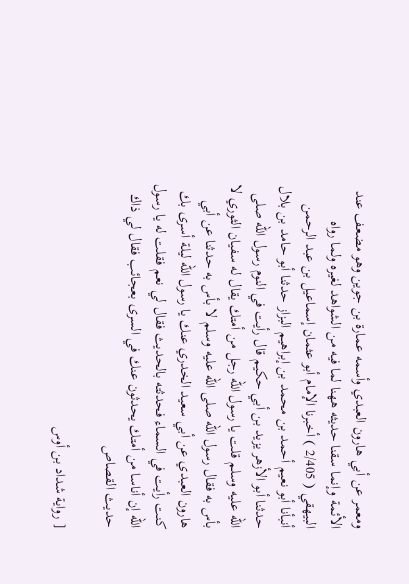ومعمر عن أبي هارون العبدي وأسمه عمارة بن جوين وهو مضعف عند الأئمة وإنما سقنا حديثه ههنا لما فيه من الشواهد لغيره ولما رواه البيهقي ( 2/405 ) أخبرنا الإمام أبو عثمان إسماعيل بن عبد الرحمن أنبأنا أبو نعيم أحمد بن محمد بن إبراهيم البزاز حدثنا أبو حامد بن بلال حدثنا أبو الأزهر يزيد بن أبي حكيم قال رأيت في النوم رسول الله صلى الله عليه وسلم قلت يا رسول الله رجل من أمتك يقال له سفيان الثوري لا بأس به فقال رسول الله صلى الله عليه وسلم لا بأس به حدثنا عن أبي هارون العبدي عن أبي سعيد الخدري عنك يا رسول الله ليلة أسرى بك كنت رأيت في السماء فحدثته بالحديث فقال لي نعم فقلت له يا رسول الله إن أناسا من أمتك يحدثون عنك في السرى بعجائب فقال لي ذاك حديث القصاص

[ رواية شداد بن أوس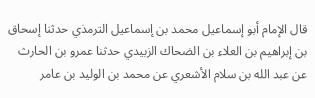قال الإمام أبو إسماعيل محمد بن إسماعيل الترمذي حدثنا إسحاق بن إبراهيم بن العلاء بن الضحاك الزبيدي حدثنا عمرو بن الحارث عن عبد الله بن سلام الأشعري عن محمد بن الوليد بن عامر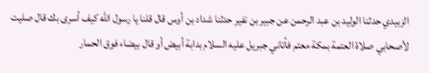الزبيدي حدثنا الوليد بن عبد الرحمن عن جبير بن نفير حدثنا شداد بن أوس قال قلنا يا رسول الله كيف أسرى بك قال صليت لأصحابي صلاة العتمة بمكة معتم فأتاني جبريل عليه السلام بدابة أبيض أو قال بيضاء فوق الحمار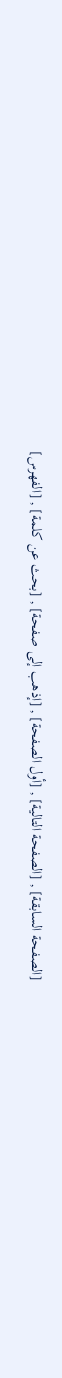[الصفحة السابقة] , [الصفحة التالية] , [أول الصفحة] , [إذهب إلى صفحة] , [بحث عن كلمة] , [الفهرس]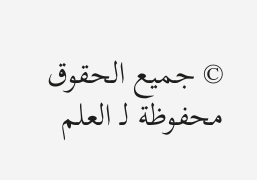© جميع الحقوق محفوظة لـ العلم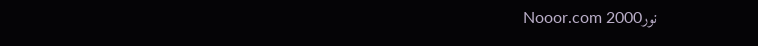نورNooor.com 2000